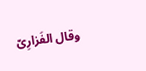وقال الفَزارِىّ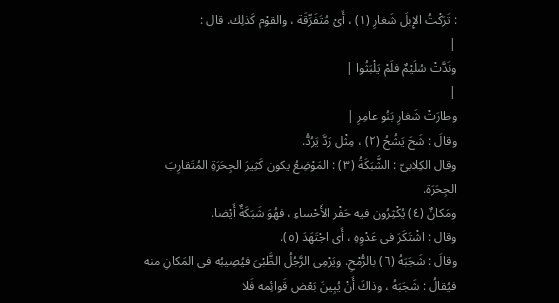: تَرَكْتُ الإِبلَ شَغارِ (١) ، أَىْ مُتَفَرِّقَة ، والقوْم كَذلِك. قال :
|
ونَدَّتْ سُلَيْمٌ فلَمْ يَلْبَثُوا |
|
وطارَتْ شَغارِ بَنُو عامِرِ |
وقالَ : شَحَ يَشُحُ (٢) ، مِثْل رَدَّ يَرُدُّ.
وقال الكِلابىّ : الشَّبَكَةُ (٣) : المَوْضِعُ يكون كَثِيرَ الجِحَرَةِ المُتَقارِبَ الجِحَرَة.
ومَكانٌ (٤) يُكْثِرُون فيه حَفْر الأَحْساءِ ، فهُوَ شَبَكَةٌ أَيْضا.
وقال : اشْتَكَرَ فى عَدْوِهِ ، أَى اجْتَهَدَ (٥).
وقالَ : شَجَبَهُ (٦) بالرُّمْحِ. ويَرْمِى الرَّجُلُ الظَّبْىَ فيُصِيبُه فى المَكانِ منه فيُقالُ : شَجَبَهُ ، وذاكَ أَنْ يُبِينَ بَعْض قَوائِمه فَلا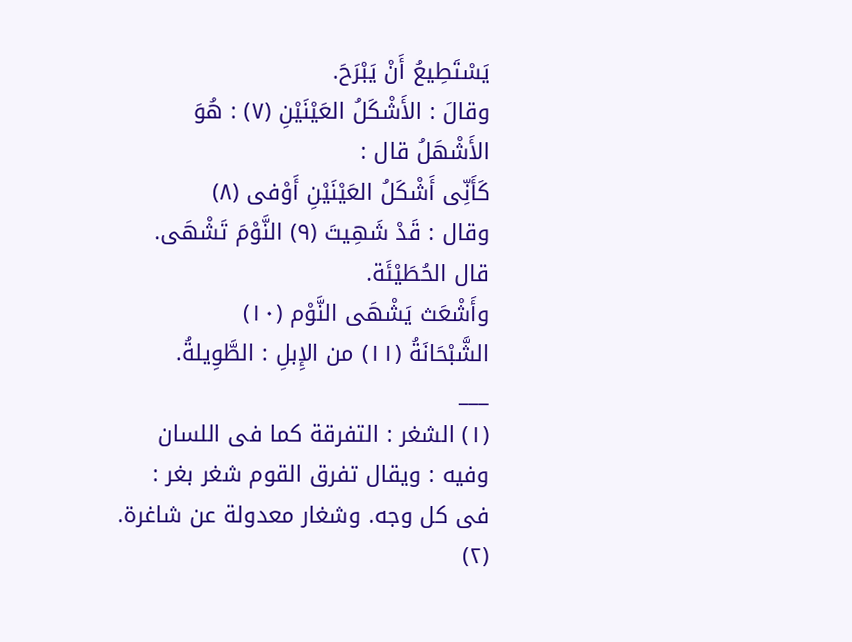يَسْتَطِيعُ أَنْ يَبْرَحَ.
وقالَ : الأَشْكَلُ العَيْنَيْنِ (٧) : هُوَ الأَشْهَلُ قال :
كَأَنِّى أَشْكَلُ العَيْنَيْنِ أَوْفى (٨)
وقال : قَدْ شَهِيتَ (٩) النَّوْمَ تَشْهَى.
قال الحُطَيْئَة.
وأَشْعَث يَشْهَى النَّوْم (١٠)
الشَّبْحَانَةُ (١١) من الإِبلِ : الطَّوِيلةُ.
___
(١) الشغر : التفرقة كما فى اللسان وفيه : ويقال تفرق القوم شغر بغر : فى كل وجه. وشغار معدولة عن شاغرة.
(٢)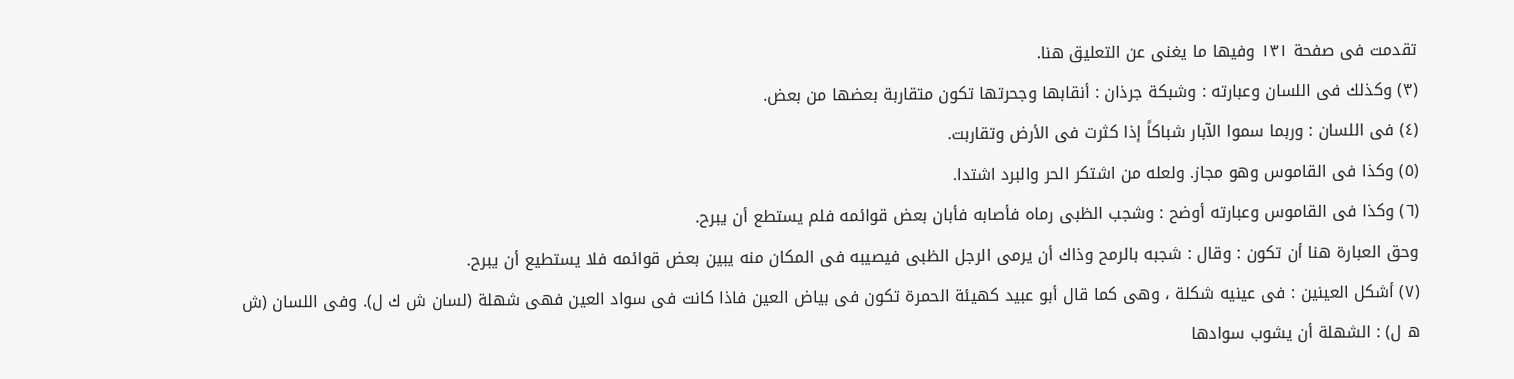تقدمت فى صفحة ١٣١ وفيها ما يغنى عن التعليق هنا.
(٣) وكذلك فى اللسان وعبارته : وشبكة جرذان : أنقابها وجحرتها تكون متقاربة بعضها من بعض.
(٤) فى اللسان : وربما سموا الآبار شباكاً إذا كثرت فى الأرض وتقاربت.
(٥) وكذا فى القاموس وهو مجاز. ولعله من اشتكر الحر والبرد اشتدا.
(٦) وكذا فى القاموس وعبارته أوضح : وشجب الظبى رماه فأصابه فأبان بعض قوائمه فلم يستطع أن يبرح.
وحق العبارة هنا أن تكون : وقال : شجبه بالرمح وذاك أن يرمى الرجل الظبى فيصيبه فى المكان منه يبين بعض قوائمه فلا يستطيع أن يبرح.
(٧) أشكل العينين : فى عينيه شكلة ، وهى كما قال أبو عبيد كهيئة الحمرة تكون فى بياض العين فاذا كانت فى سواد العين فهى شهلة (لسان ش ك ل). وفى اللسان (ش ه ل) : الشهلة أن يشوب سوادها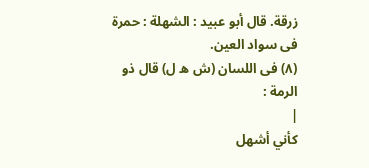زرقة. قال أبو عبيد : الشهلة : حمرة فى سواد العين.
(٨) فى اللسان (ش ه ل) قال ذو الرمة :
|
كأني أشهل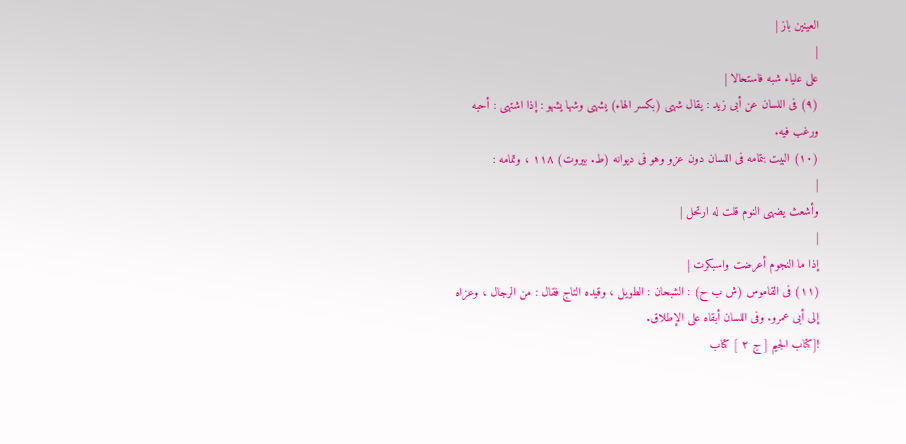العينين باز |
|
على علياء شبه فاستحالا |
(٩) فى اللسان عن أبى زيد : يقال شهى (بكسر الهاء) يشهى وشها يشهو : إذا اشتهى : أحبه ورغب فيه.
(١٠) البيت بتمامه فى اللسان دون عزو وهو فى ديوانه (ط. بيروت) ١١٨ ، وتمامه :
|
وأشعث يضهى النوم قلت له ارتحل |
|
إذا ما النجوم أعرضت واسبكرت |
(١١) فى القاموس (ش ب ح) : الشبحان : الطويل ، وقيده التاج فقال : من الرجال ، وعزاه إلى أبى عمرو. وفى اللسان أبقاه على الإطلاق.
![كتاب الجيم [ ج ٢ ] كتاب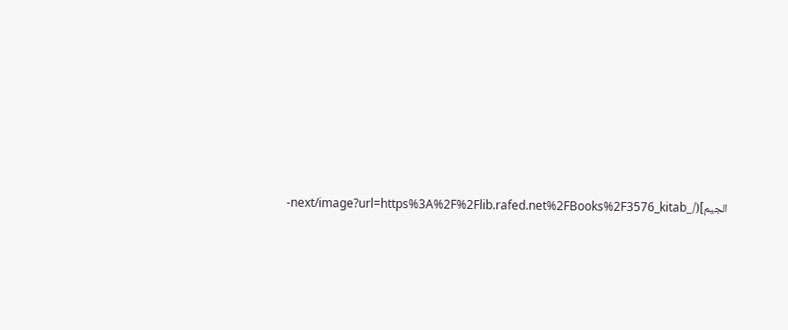الجيم](/_next/image?url=https%3A%2F%2Flib.rafed.net%2FBooks%2F3576_kitab-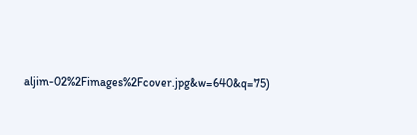aljim-02%2Fimages%2Fcover.jpg&w=640&q=75)